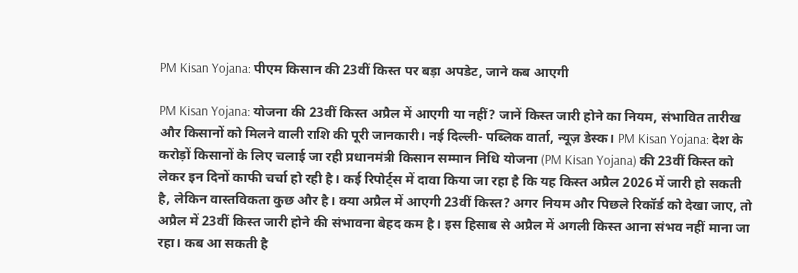PM Kisan Yojana: पीएम किसान की 23वीं किस्त पर बड़ा अपडेट, जाने कब आएगी

PM Kisan Yojana: योजना की 23वीं किस्त अप्रैल में आएगी या नहीं? जानें किस्त जारी होने का नियम, संभावित तारीख और किसानों को मिलने वाली राशि की पूरी जानकारी। नई दिल्ली- पब्लिक वार्ता, न्यूज़ डेस्क। PM Kisan Yojana: देश के करोड़ों किसानों के लिए चलाई जा रही प्रधानमंत्री किसान सम्मान निधि योजना (PM Kisan Yojana) की 23वीं किस्त को लेकर इन दिनों काफी चर्चा हो रही है। कई रिपोर्ट्स में दावा किया जा रहा है कि यह किस्त अप्रैल 2026 में जारी हो सकती है, लेकिन वास्तविकता कुछ और है। क्या अप्रैल में आएगी 23वीं किस्त? अगर नियम और पिछले रिकॉर्ड को देखा जाए, तो अप्रैल में 23वीं किस्त जारी होने की संभावना बेहद कम है। इस हिसाब से अप्रैल में अगली किस्त आना संभव नहीं माना जा रहा। कब आ सकती है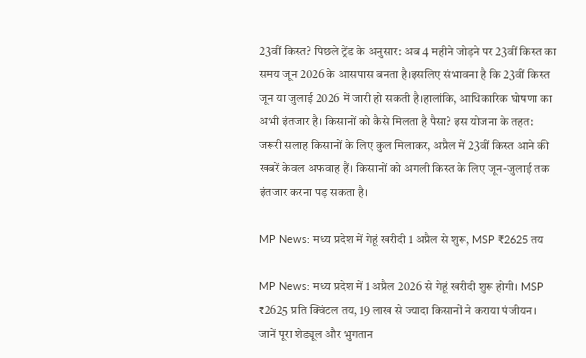23वीं किस्त? पिछले ट्रेंड के अनुसार: अब 4 महीने जोड़ने पर 23वीं किस्त का समय जून 2026 के आसपास बनता है।इसलिए संभावना है कि 23वीं किस्त जून या जुलाई 2026 में जारी हो सकती है।हालांकि, आधिकारिक घोषणा का अभी इंतजार है। किसानों को कैसे मिलता है पैसा? इस योजना के तहत: जरूरी सलाह किसानों के लिए कुल मिलाकर, अप्रैल में 23वीं किस्त आने की खबरें केवल अफवाह हैं। किसानों को अगली किस्त के लिए जून-जुलाई तक इंतजार करना पड़ सकता है।

MP News: मध्य प्रदेश में गेहूं खरीदी 1 अप्रैल से शुरू, MSP ₹2625 तय

MP News: मध्य प्रदेश में 1 अप्रैल 2026 से गेहूं खरीदी शुरू होगी। MSP ₹2625 प्रति क्विंटल तय, 19 लाख से ज्यादा किसानों ने कराया पंजीयन। जानें पूरा शेड्यूल और भुगतान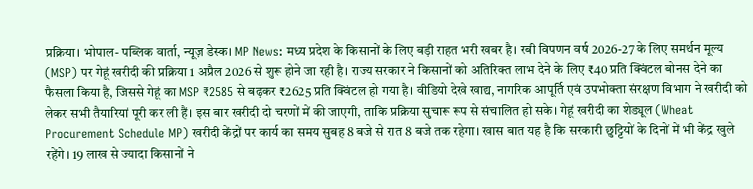प्रक्रिया। भोपाल- पब्लिक वार्ता, न्यूज़ डेस्क। MP News: मध्य प्रदेश के किसानों के लिए बड़ी राहत भरी खबर है। रबी विपणन वर्ष 2026-27 के लिए समर्थन मूल्य (MSP) पर गेहूं खरीदी की प्रक्रिया 1 अप्रैल 2026 से शुरू होने जा रही है। राज्य सरकार ने किसानों को अतिरिक्त लाभ देने के लिए ₹40 प्रति क्विंटल बोनस देने का फैसला किया है, जिससे गेहूं का MSP ₹2585 से बढ़कर ₹2625 प्रति क्विंटल हो गया है। वीडियो देखे खाद्य, नागरिक आपूर्ति एवं उपभोक्ता संरक्षण विभाग ने खरीदी को लेकर सभी तैयारियां पूरी कर ली हैं। इस बार खरीदी दो चरणों में की जाएगी, ताकि प्रक्रिया सुचारू रूप से संचालित हो सके। गेहूं खरीदी का शेड्यूल (Wheat Procurement Schedule MP) खरीदी केंद्रों पर कार्य का समय सुबह 8 बजे से रात 8 बजे तक रहेगा। खास बात यह है कि सरकारी छुट्टियों के दिनों में भी केंद्र खुले रहेंगे। 19 लाख से ज्यादा किसानों ने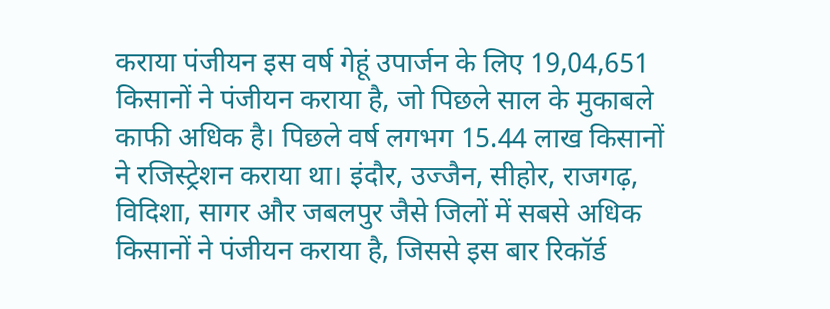कराया पंजीयन इस वर्ष गेहूं उपार्जन के लिए 19,04,651 किसानों ने पंजीयन कराया है, जो पिछले साल के मुकाबले काफी अधिक है। पिछले वर्ष लगभग 15.44 लाख किसानों ने रजिस्ट्रेशन कराया था। इंदौर, उज्जैन, सीहोर, राजगढ़, विदिशा, सागर और जबलपुर जैसे जिलों में सबसे अधिक किसानों ने पंजीयन कराया है, जिससे इस बार रिकॉर्ड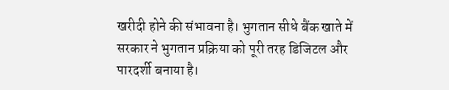खरीदी होने की संभावना है। भुगतान सीधे बैंक खाते में सरकार ने भुगतान प्रक्रिया को पूरी तरह डिजिटल और पारदर्शी बनाया है।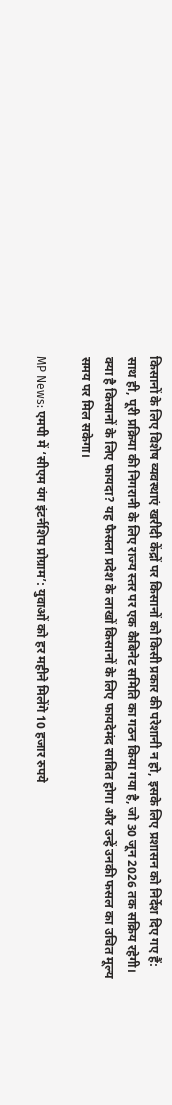किसानों के लिए विशेष व्यवस्थाएं खरीदी केंद्रों पर किसानों को किसी प्रकार की परेशानी न हो, इसके लिए प्रशासन को निर्देश दिए गए हैं: साथ ही, पूरी प्रक्रिया की निगरानी के लिए राज्य स्तर पर एक कैबिनेट समिति का गठन किया गया है, जो 30 जून 2026 तक सक्रिय रहेगी। क्या है किसानों के लिए फायदा? यह फैसला प्रदेश के लाखों किसानों के लिए फायदेमंद साबित होगा और उन्हें उनकी फसल का उचित मूल्य समय पर मिल सकेगा।

MP News: एमपी में ‘सीएम यंग इंटर्नशिप प्रोग्राम’: युवाओं को हर महीने मिलेंगे 10 हजार रुपये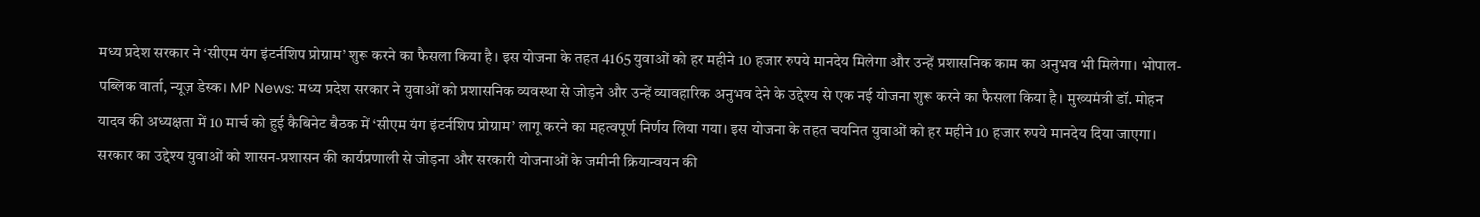मध्य प्रदेश सरकार ने ‘सीएम यंग इंटर्नशिप प्रोग्राम’ शुरू करने का फैसला किया है। इस योजना के तहत 4165 युवाओं को हर महीने 10 हजार रुपये मानदेय मिलेगा और उन्हें प्रशासनिक काम का अनुभव भी मिलेगा। भोपाल- पब्लिक वार्ता, न्यूज़ डेस्क। MP News: मध्य प्रदेश सरकार ने युवाओं को प्रशासनिक व्यवस्था से जोड़ने और उन्हें व्यावहारिक अनुभव देने के उद्देश्य से एक नई योजना शुरू करने का फैसला किया है। मुख्यमंत्री डॉ. मोहन यादव की अध्यक्षता में 10 मार्च को हुई कैबिनेट बैठक में ‘सीएम यंग इंटर्नशिप प्रोग्राम’ लागू करने का महत्वपूर्ण निर्णय लिया गया। इस योजना के तहत चयनित युवाओं को हर महीने 10 हजार रुपये मानदेय दिया जाएगा। सरकार का उद्देश्य युवाओं को शासन-प्रशासन की कार्यप्रणाली से जोड़ना और सरकारी योजनाओं के जमीनी क्रियान्वयन की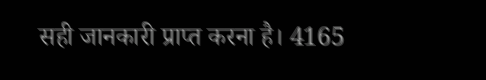सही जानकारी प्राप्त करना है। 4165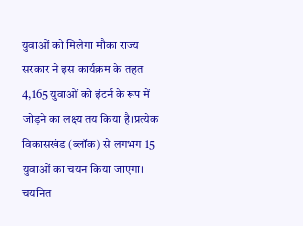युवाओं को मिलेगा मौका राज्य सरकार ने इस कार्यक्रम के तहत 4,165 युवाओं को इंटर्न के रूप में जोड़ने का लक्ष्य तय किया है।प्रत्येक विकासखंड (ब्लॉक) से लगभग 15 युवाओं का चयन किया जाएगा। चयनित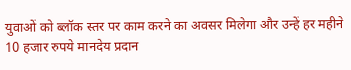युवाओं को ब्लॉक स्तर पर काम करने का अवसर मिलेगा और उन्हें हर महीने 10 हजार रुपये मानदेय प्रदान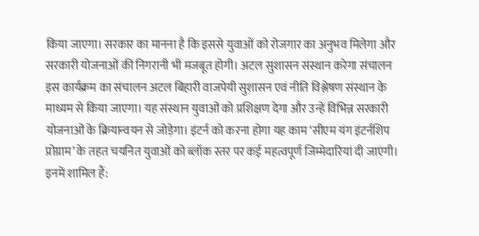किया जाएगा। सरकार का मानना है कि इससे युवाओं को रोजगार का अनुभव मिलेगा और सरकारी योजनाओं की निगरानी भी मजबूत होगी। अटल सुशासन संस्थान करेगा संचालन इस कार्यक्रम का संचालन अटल बिहारी वाजपेयी सुशासन एवं नीति विश्लेषण संस्थान के माध्यम से किया जाएगा। यह संस्थान युवाओं को प्रशिक्षण देगा और उन्हें विभिन्न सरकारी योजनाओं के क्रियान्वयन से जोड़ेगा। इंटर्न को करना होगा यह काम ‘सीएम यंग इंटर्नशिप प्रोग्राम’ के तहत चयनित युवाओं को ब्लॉक स्तर पर कई महत्वपूर्ण जिम्मेदारियां दी जाएंगी। इनमें शामिल हैं: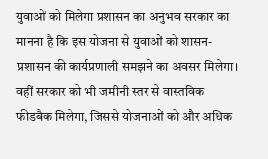युवाओं को मिलेगा प्रशासन का अनुभव सरकार का मानना है कि इस योजना से युवाओं को शासन-प्रशासन की कार्यप्रणाली समझने का अवसर मिलेगा। वहीं सरकार को भी जमीनी स्तर से वास्तविक फीडबैक मिलेगा, जिससे योजनाओं को और अधिक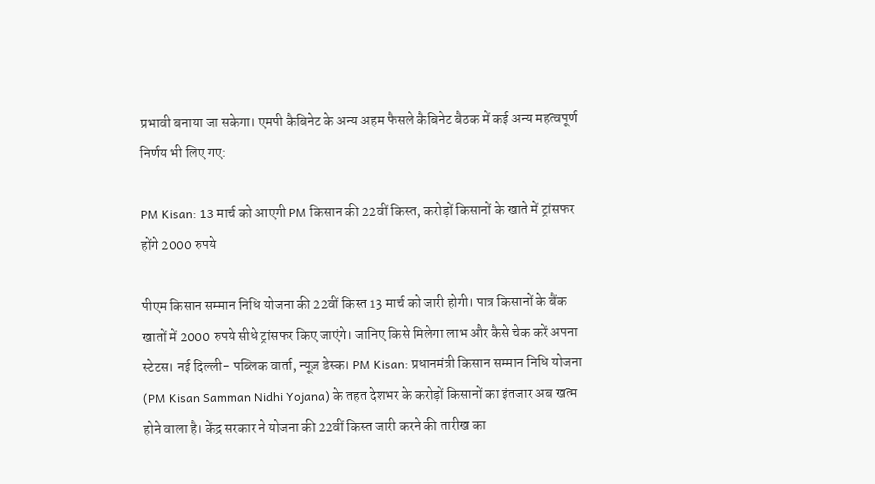प्रभावी बनाया जा सकेगा। एमपी कैबिनेट के अन्य अहम फैसले कैबिनेट बैठक में कई अन्य महत्वपूर्ण निर्णय भी लिए गए:

PM Kisan: 13 मार्च को आएगी PM किसान की 22वीं किस्त, करोड़ों किसानों के खाते में ट्रांसफर होंगे 2000 रुपये

पीएम किसान सम्मान निधि योजना की 22वीं किस्त 13 मार्च को जारी होगी। पात्र किसानों के बैंक खातों में 2000 रुपये सीधे ट्रांसफर किए जाएंगे। जानिए किसे मिलेगा लाभ और कैसे चेक करें अपना स्टेटस। नई दिल्ली- पब्लिक वार्ता, न्यूज़ डेस्क। PM Kisan: प्रधानमंत्री किसान सम्मान निधि योजना (PM Kisan Samman Nidhi Yojana) के तहत देशभर के करोड़ों किसानों का इंतजार अब खत्म होने वाला है। केंद्र सरकार ने योजना की 22वीं किस्त जारी करने की तारीख का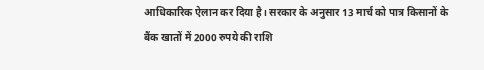आधिकारिक ऐलान कर दिया है। सरकार के अनुसार 13 मार्च को पात्र किसानों के बैंक खातों में 2000 रुपये की राशि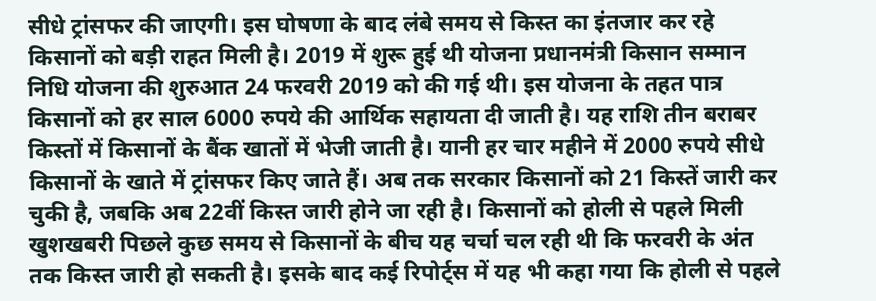सीधे ट्रांसफर की जाएगी। इस घोषणा के बाद लंबे समय से किस्त का इंतजार कर रहे किसानों को बड़ी राहत मिली है। 2019 में शुरू हुई थी योजना प्रधानमंत्री किसान सम्मान निधि योजना की शुरुआत 24 फरवरी 2019 को की गई थी। इस योजना के तहत पात्र किसानों को हर साल 6000 रुपये की आर्थिक सहायता दी जाती है। यह राशि तीन बराबर किस्तों में किसानों के बैंक खातों में भेजी जाती है। यानी हर चार महीने में 2000 रुपये सीधे किसानों के खाते में ट्रांसफर किए जाते हैं। अब तक सरकार किसानों को 21 किस्तें जारी कर चुकी है, जबकि अब 22वीं किस्त जारी होने जा रही है। किसानों को होली से पहले मिली खुशखबरी पिछले कुछ समय से किसानों के बीच यह चर्चा चल रही थी कि फरवरी के अंत तक किस्त जारी हो सकती है। इसके बाद कई रिपोर्ट्स में यह भी कहा गया कि होली से पहले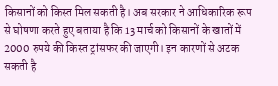किसानों को किस्त मिल सकती है। अब सरकार ने आधिकारिक रूप से घोषणा करते हुए बताया है कि 13 मार्च को किसानों के खातों में 2000 रुपये की किस्त ट्रांसफर की जाएगी। इन कारणों से अटक सकती है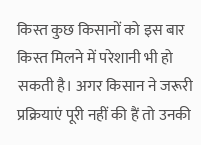किस्त कुछ किसानों को इस बार किस्त मिलने में परेशानी भी हो सकती है। अगर किसान ने जरूरी प्रक्रियाएं पूरी नहीं की हैं तो उनकी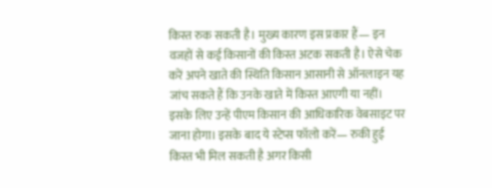किस्त रुक सकती है। मुख्य कारण इस प्रकार हैं— इन वजहों से कई किसानों की किस्त अटक सकती है। ऐसे चेक करें अपने खाते की स्थिति किसान आसानी से ऑनलाइन यह जांच सकते हैं कि उनके खाते में किस्त आएगी या नहीं। इसके लिए उन्हें पीएम किसान की आधिकारिक वेबसाइट पर जाना होगा। इसके बाद ये स्टेप्स फॉलो करें— रुकी हुई किस्त भी मिल सकती है अगर किसी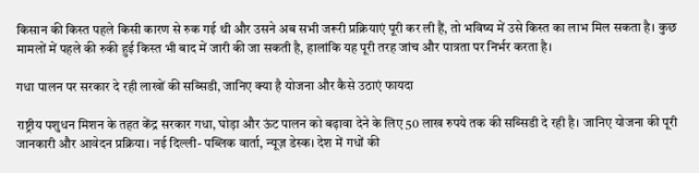किसान की किस्त पहले किसी कारण से रुक गई थी और उसने अब सभी जरूरी प्रक्रियाएं पूरी कर ली हैं, तो भविष्य में उसे किस्त का लाभ मिल सकता है। कुछ मामलों में पहले की रुकी हुई किस्त भी बाद में जारी की जा सकती है, हालांकि यह पूरी तरह जांच और पात्रता पर निर्भर करता है।

गधा पालन पर सरकार दे रही लाखों की सब्सिडी, जानिए क्या है योजना और कैसे उठाएं फायदा

राष्ट्रीय पशुधन मिशन के तहत केंद्र सरकार गधा, घोड़ा और ऊंट पालन को बढ़ावा देने के लिए 50 लाख रुपये तक की सब्सिडी दे रही है। जानिए योजना की पूरी जानकारी और आवेदन प्रक्रिया। नई दिल्ली- पब्लिक वार्ता, न्यूज़ डेस्क। देश में गधों की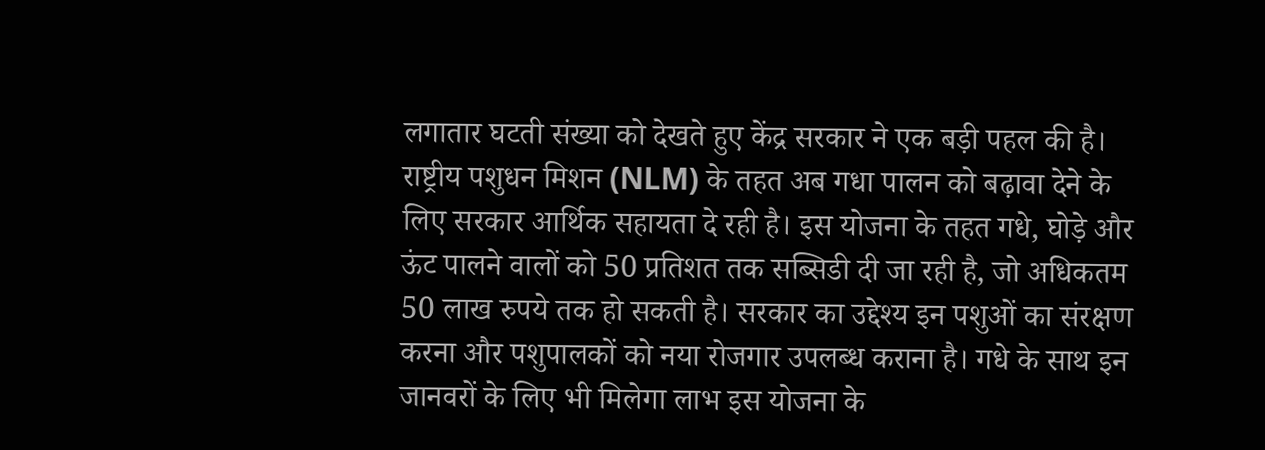लगातार घटती संख्या को देखते हुए केंद्र सरकार ने एक बड़ी पहल की है। राष्ट्रीय पशुधन मिशन (NLM) के तहत अब गधा पालन को बढ़ावा देने के लिए सरकार आर्थिक सहायता दे रही है। इस योजना के तहत गधे, घोड़े और ऊंट पालने वालों को 50 प्रतिशत तक सब्सिडी दी जा रही है, जो अधिकतम 50 लाख रुपये तक हो सकती है। सरकार का उद्देश्य इन पशुओं का संरक्षण करना और पशुपालकों को नया रोजगार उपलब्ध कराना है। गधे के साथ इन जानवरों के लिए भी मिलेगा लाभ इस योजना के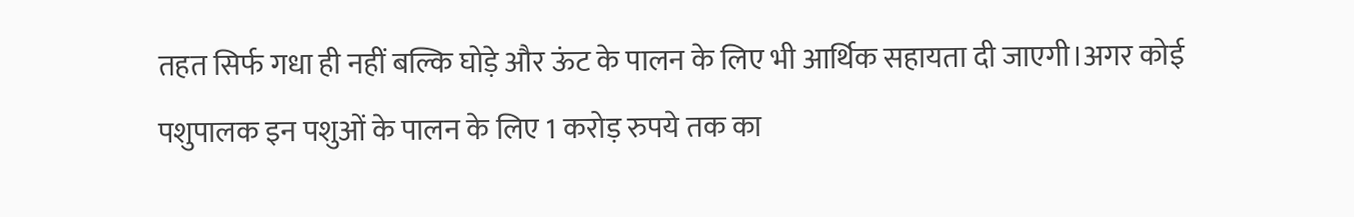तहत सिर्फ गधा ही नहीं बल्कि घोड़े और ऊंट के पालन के लिए भी आर्थिक सहायता दी जाएगी।अगर कोई पशुपालक इन पशुओं के पालन के लिए 1 करोड़ रुपये तक का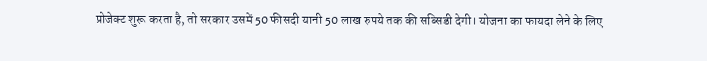प्रोजेक्ट शुरू करता है, तो सरकार उसमें 50 फीसदी यानी 50 लाख रुपये तक की सब्सिडी देगी। योजना का फायदा लेने के लिए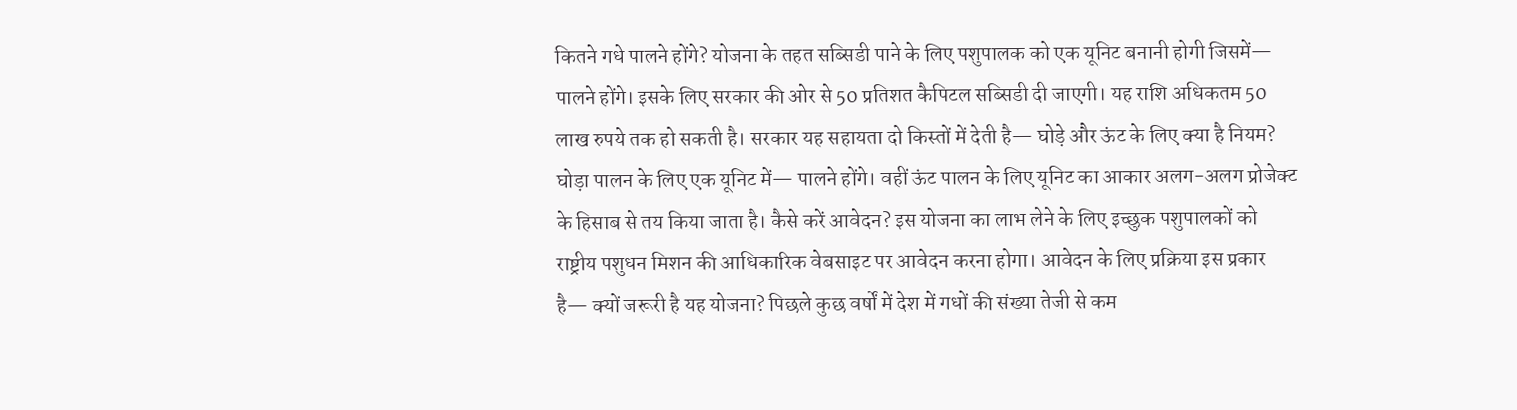कितने गधे पालने होंगे? योजना के तहत सब्सिडी पाने के लिए पशुपालक को एक यूनिट बनानी होगी जिसमें— पालने होंगे। इसके लिए सरकार की ओर से 50 प्रतिशत कैपिटल सब्सिडी दी जाएगी। यह राशि अधिकतम 50 लाख रुपये तक हो सकती है। सरकार यह सहायता दो किस्तों में देती है— घोड़े और ऊंट के लिए क्या है नियम? घोड़ा पालन के लिए एक यूनिट में— पालने होंगे। वहीं ऊंट पालन के लिए यूनिट का आकार अलग-अलग प्रोजेक्ट के हिसाब से तय किया जाता है। कैसे करें आवेदन? इस योजना का लाभ लेने के लिए इच्छुक पशुपालकों को राष्ट्रीय पशुधन मिशन की आधिकारिक वेबसाइट पर आवेदन करना होगा। आवेदन के लिए प्रक्रिया इस प्रकार है— क्यों जरूरी है यह योजना? पिछले कुछ वर्षों में देश में गधों की संख्या तेजी से कम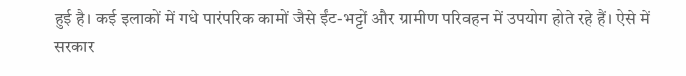हुई है। कई इलाकों में गधे पारंपरिक कामों जैसे ईंट-भट्टों और ग्रामीण परिवहन में उपयोग होते रहे हैं। ऐसे में सरकार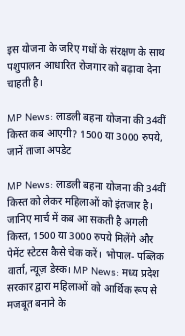इस योजना के जरिए गधों के संरक्षण के साथ पशुपालन आधारित रोजगार को बढ़ावा देना चाहती है।

MP News: लाडली बहना योजना की 34वीं किस्त कब आएगी? 1500 या 3000 रुपये, जानें ताजा अपडेट

MP News: लाडली बहना योजना की 34वीं किस्त को लेकर महिलाओं को इंतजार है। जानिए मार्च में कब आ सकती है अगली किस्त, 1500 या 3000 रुपये मिलेंगे और पेमेंट स्टेटस कैसे चेक करें। भोपाल- पब्लिक वार्ता, न्यूज़ डेस्क। MP News: मध्य प्रदेश सरकार द्वारा महिलाओं को आर्थिक रूप से मजबूत बनाने के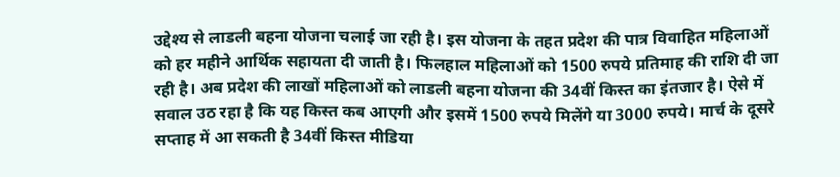उद्देश्य से लाडली बहना योजना चलाई जा रही है। इस योजना के तहत प्रदेश की पात्र विवाहित महिलाओं को हर महीने आर्थिक सहायता दी जाती है। फिलहाल महिलाओं को 1500 रुपये प्रतिमाह की राशि दी जा रही है। अब प्रदेश की लाखों महिलाओं को लाडली बहना योजना की 34वीं किस्त का इंतजार है। ऐसे में सवाल उठ रहा है कि यह किस्त कब आएगी और इसमें 1500 रुपये मिलेंगे या 3000 रुपये। मार्च के दूसरे सप्ताह में आ सकती है 34वीं किस्त मीडिया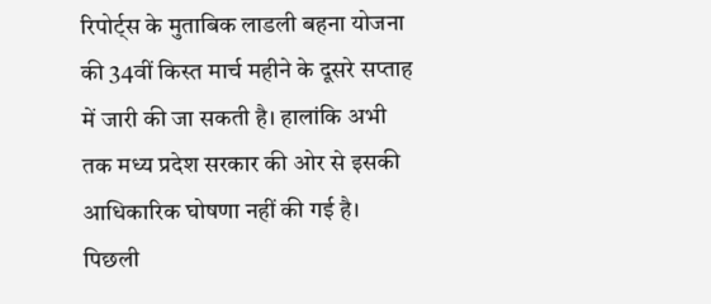रिपोर्ट्स के मुताबिक लाडली बहना योजना की 34वीं किस्त मार्च महीने के दूसरे सप्ताह में जारी की जा सकती है। हालांकि अभी तक मध्य प्रदेश सरकार की ओर से इसकी आधिकारिक घोषणा नहीं की गई है। पिछली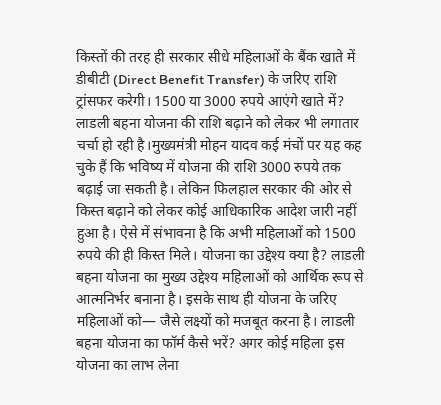किस्तों की तरह ही सरकार सीधे महिलाओं के बैंक खाते में डीबीटी (Direct Benefit Transfer) के जरिए राशि ट्रांसफर करेगी। 1500 या 3000 रुपये आएंगे खाते में? लाडली बहना योजना की राशि बढ़ाने को लेकर भी लगातार चर्चा हो रही है।मुख्यमंत्री मोहन यादव कई मंचों पर यह कह चुके हैं कि भविष्य में योजना की राशि 3000 रुपये तक बढ़ाई जा सकती है। लेकिन फिलहाल सरकार की ओर से किस्त बढ़ाने को लेकर कोई आधिकारिक आदेश जारी नहीं हुआ है। ऐसे में संभावना है कि अभी महिलाओं को 1500 रुपये की ही किस्त मिले। योजना का उद्देश्य क्या है? लाडली बहना योजना का मुख्य उद्देश्य महिलाओं को आर्थिक रूप से आत्मनिर्भर बनाना है। इसके साथ ही योजना के जरिए महिलाओं को— जैसे लक्ष्यों को मजबूत करना है। लाडली बहना योजना का फॉर्म कैसे भरें? अगर कोई महिला इस योजना का लाभ लेना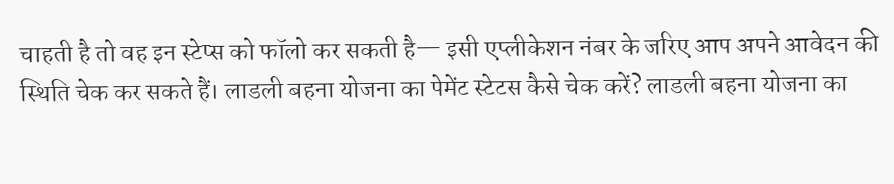चाहती है तो वह इन स्टेप्स को फॉलो कर सकती है— इसी एप्लीकेशन नंबर के जरिए आप अपने आवेदन की स्थिति चेक कर सकते हैं। लाडली बहना योजना का पेमेंट स्टेटस कैसे चेक करें? लाडली बहना योजना का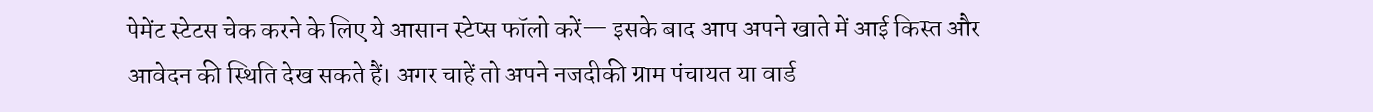पेमेंट स्टेटस चेक करने के लिए ये आसान स्टेप्स फॉलो करें— इसके बाद आप अपने खाते में आई किस्त और आवेदन की स्थिति देख सकते हैं। अगर चाहें तो अपने नजदीकी ग्राम पंचायत या वार्ड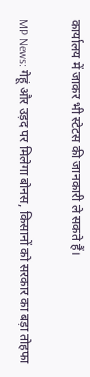कार्यालय में जाकर भी स्टेटस की जानकारी ले सकते हैं।

MP News: गेहूं और उड़द पर मिलेगा बोनस, किसानों को सरकार का बड़ा तोहफा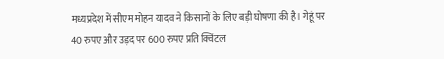मध्यप्रदेश में सीएम मोहन यादव ने किसानों के लिए बड़ी घोषणा की है। गेहूं पर 40 रुपए और उड़द पर 600 रुपए प्रति क्विंटल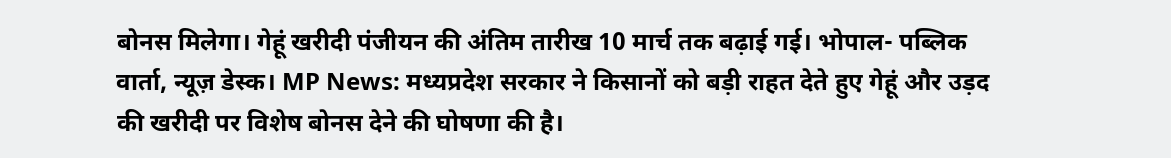बोनस मिलेगा। गेहूं खरीदी पंजीयन की अंतिम तारीख 10 मार्च तक बढ़ाई गई। भोपाल- पब्लिक वार्ता, न्यूज़ डेस्क। MP News: मध्यप्रदेश सरकार ने किसानों को बड़ी राहत देते हुए गेहूं और उड़द की खरीदी पर विशेष बोनस देने की घोषणा की है।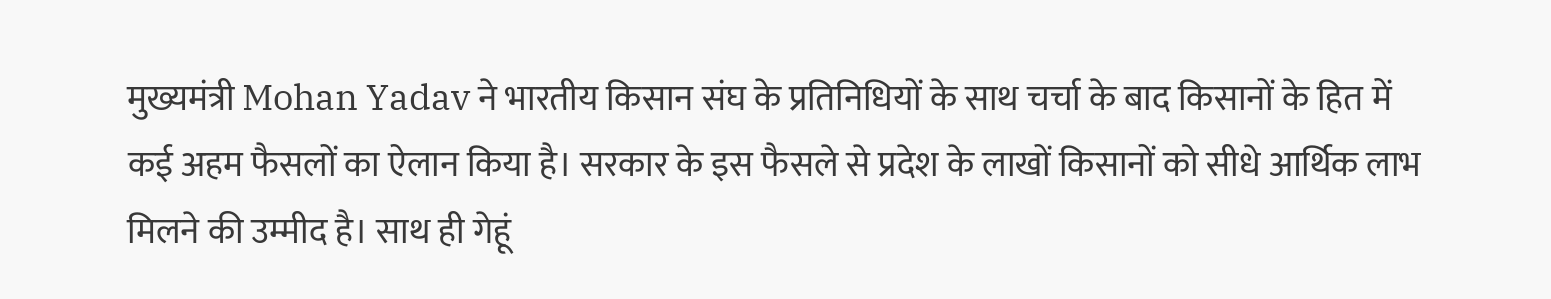मुख्यमंत्री Mohan Yadav ने भारतीय किसान संघ के प्रतिनिधियों के साथ चर्चा के बाद किसानों के हित में कई अहम फैसलों का ऐलान किया है। सरकार के इस फैसले से प्रदेश के लाखों किसानों को सीधे आर्थिक लाभ मिलने की उम्मीद है। साथ ही गेहूं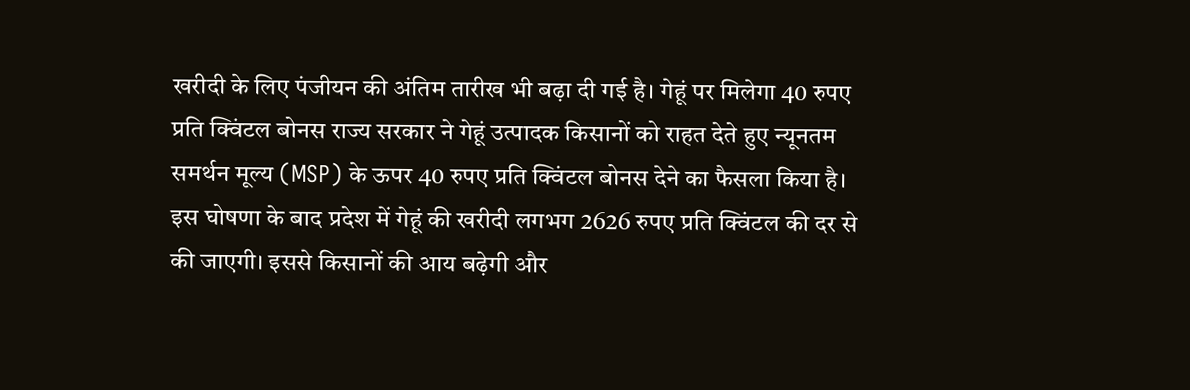खरीदी के लिए पंजीयन की अंतिम तारीख भी बढ़ा दी गई है। गेहूं पर मिलेगा 40 रुपए प्रति क्विंटल बोनस राज्य सरकार ने गेहूं उत्पादक किसानों को राहत देते हुए न्यूनतम समर्थन मूल्य (MSP) के ऊपर 40 रुपए प्रति क्विंटल बोनस देने का फैसला किया है। इस घोषणा के बाद प्रदेश में गेहूं की खरीदी लगभग 2626 रुपए प्रति क्विंटल की दर से की जाएगी। इससे किसानों की आय बढ़ेगी और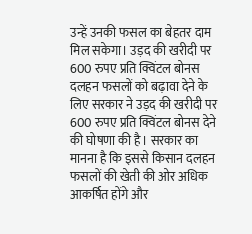उन्हें उनकी फसल का बेहतर दाम मिल सकेगा। उड़द की खरीदी पर 600 रुपए प्रति क्विंटल बोनस दलहन फसलों को बढ़ावा देने के लिए सरकार ने उड़द की खरीदी पर 600 रुपए प्रति क्विंटल बोनस देने की घोषणा की है। सरकार का मानना है कि इससे किसान दलहन फसलों की खेती की ओर अधिक आकर्षित होंगे और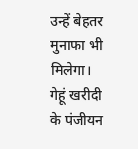उन्हें बेहतर मुनाफा भी मिलेगा। गेहूं खरीदी के पंजीयन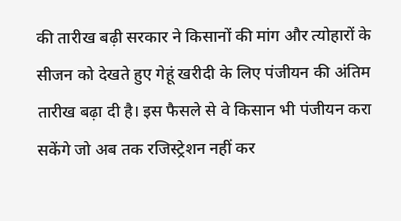की तारीख बढ़ी सरकार ने किसानों की मांग और त्योहारों के सीजन को देखते हुए गेहूं खरीदी के लिए पंजीयन की अंतिम तारीख बढ़ा दी है। इस फैसले से वे किसान भी पंजीयन करा सकेंगे जो अब तक रजिस्ट्रेशन नहीं कर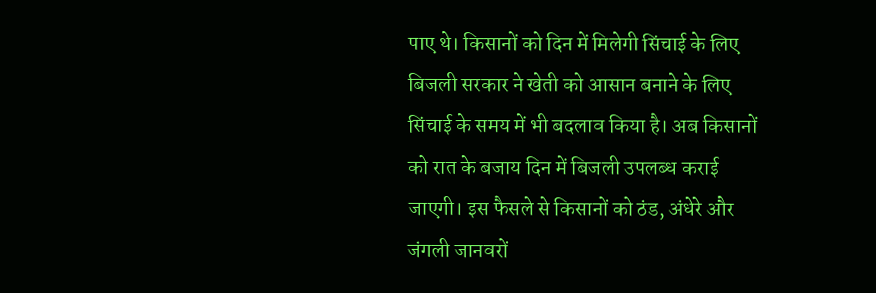पाए थे। किसानों को दिन में मिलेगी सिंचाई के लिए बिजली सरकार ने खेती को आसान बनाने के लिए सिंचाई के समय में भी बदलाव किया है। अब किसानों को रात के बजाय दिन में बिजली उपलब्ध कराई जाएगी। इस फैसले से किसानों को ठंड, अंधेरे और जंगली जानवरों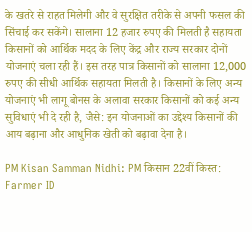के खतरे से राहत मिलेगी और वे सुरक्षित तरीके से अपनी फसल की सिंचाई कर सकेंगे। सालाना 12 हजार रुपए की मिलती है सहायता किसानों को आर्थिक मदद के लिए केंद्र और राज्य सरकार दोनों योजनाएं चला रही हैं। इस तरह पात्र किसानों को सालाना 12,000 रुपए की सीधी आर्थिक सहायता मिलती है। किसानों के लिए अन्य योजनाएं भी लागू बोनस के अलावा सरकार किसानों को कई अन्य सुविधाएं भी दे रही है, जैसे: इन योजनाओं का उद्देश्य किसानों की आय बढ़ाना और आधुनिक खेती को बढ़ावा देना है।

PM Kisan Samman Nidhi: PM किसान 22वीं किस्त: Farmer ID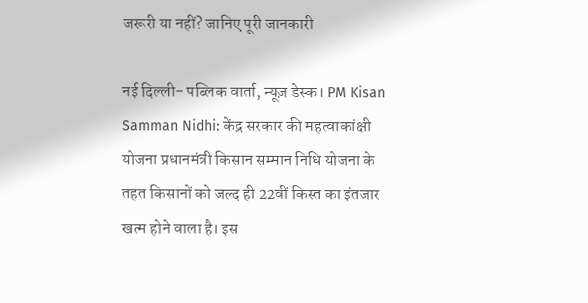जरूरी या नहीं? जानिए पूरी जानकारी

नई दिल्ली- पब्लिक वार्ता, न्यूज़ डेस्क। PM Kisan Samman Nidhi: केंद्र सरकार की महत्वाकांक्षी योजना प्रधानमंत्री किसान सम्मान निधि योजना के तहत किसानों को जल्द ही 22वीं किस्त का इंतजार खत्म होने वाला है। इस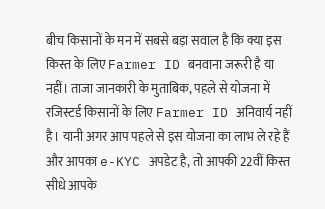बीच किसानों के मन में सबसे बड़ा सवाल है कि क्या इस किस्त के लिए Farmer ID बनवाना जरूरी है या नहीं। ताजा जानकारी के मुताबिक, पहले से योजना में रजिस्टर्ड किसानों के लिए Farmer ID अनिवार्य नहीं है। यानी अगर आप पहले से इस योजना का लाभ ले रहे हैं और आपका e-KYC अपडेट है, तो आपकी 22वीं किस्त सीधे आपके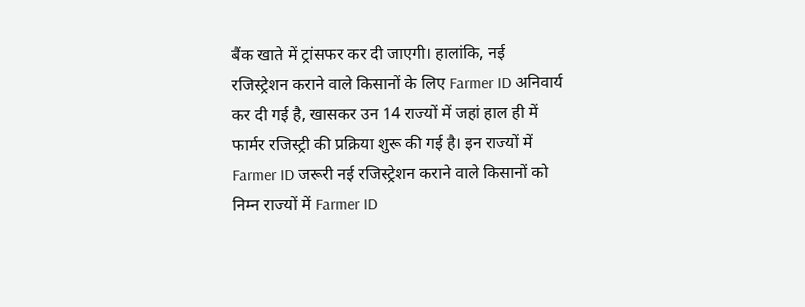बैंक खाते में ट्रांसफर कर दी जाएगी। हालांकि, नई रजिस्ट्रेशन कराने वाले किसानों के लिए Farmer ID अनिवार्य कर दी गई है, खासकर उन 14 राज्यों में जहां हाल ही में फार्मर रजिस्ट्री की प्रक्रिया शुरू की गई है। इन राज्यों में Farmer ID जरूरी नई रजिस्ट्रेशन कराने वाले किसानों को निम्न राज्यों में Farmer ID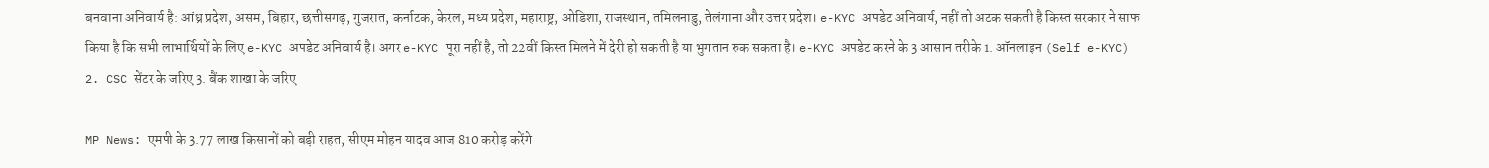बनवाना अनिवार्य है: आंध्र प्रदेश, असम, बिहार, छत्तीसगढ़, गुजरात, कर्नाटक, केरल, मध्य प्रदेश, महाराष्ट्र, ओडिशा, राजस्थान, तमिलनाडु, तेलंगाना और उत्तर प्रदेश। e-KYC अपडेट अनिवार्य, नहीं तो अटक सकती है किस्त सरकार ने साफ किया है कि सभी लाभार्थियों के लिए e-KYC अपडेट अनिवार्य है। अगर e-KYC पूरा नहीं है, तो 22वीं किस्त मिलने में देरी हो सकती है या भुगतान रुक सकता है। e-KYC अपडेट करने के 3 आसान तरीके 1. ऑनलाइन (Self e-KYC) 2. CSC सेंटर के जरिए 3. बैंक शाखा के जरिए

MP News: एमपी के 3.77 लाख किसानों को बड़ी राहत, सीएम मोहन यादव आज 810 करोड़ करेंगे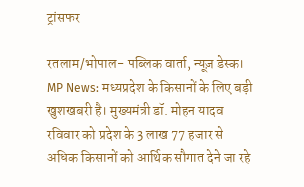ट्रांसफर

रतलाम/भोपाल- पब्लिक वार्ता, न्यूज़ डेस्क। MP News: मध्यप्रदेश के किसानों के लिए बड़ी खुशखबरी है। मुख्यमंत्री डॉ. मोहन यादव रविवार को प्रदेश के 3 लाख 77 हजार से अधिक किसानों को आर्थिक सौगात देने जा रहे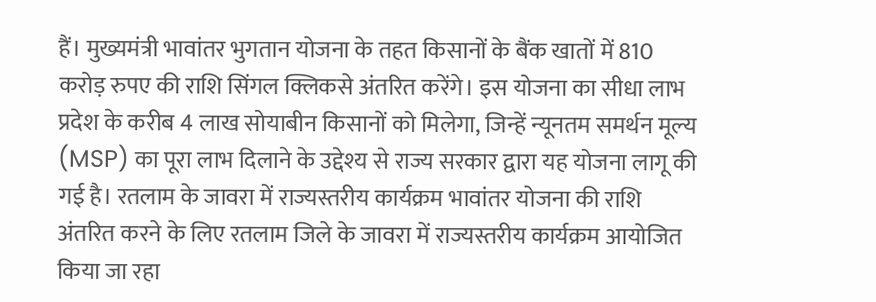हैं। मुख्यमंत्री भावांतर भुगतान योजना के तहत किसानों के बैंक खातों में 810 करोड़ रुपए की राशि सिंगल क्लिकसे अंतरित करेंगे। इस योजना का सीधा लाभ प्रदेश के करीब 4 लाख सोयाबीन किसानों को मिलेगा, जिन्हें न्यूनतम समर्थन मूल्य (MSP) का पूरा लाभ दिलाने के उद्देश्य से राज्य सरकार द्वारा यह योजना लागू की गई है। रतलाम के जावरा में राज्यस्तरीय कार्यक्रम भावांतर योजना की राशि अंतरित करने के लिए रतलाम जिले के जावरा में राज्यस्तरीय कार्यक्रम आयोजित किया जा रहा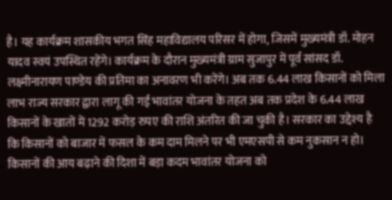है। यह कार्यक्रम शासकीय भगत सिंह महाविद्यालय परिसर में होगा, जिसमें मुख्यमंत्री डॉ. मोहन यादव स्वयं उपस्थित रहेंगे। कार्यक्रम के दौरान मुख्यमंत्री ग्राम सुजापुर में पूर्व सांसद डॉ. लक्ष्मीनारायण पाण्डेय की प्रतिमा का अनावरण भी करेंगे। अब तक 6.44 लाख किसानों को मिला लाभ राज्य सरकार द्वारा लागू की गई भावांतर योजना के तहत अब तक प्रदेश के 6.44 लाख किसानों के खातों में 1292 करोड़ रुपए की राशि अंतरित की जा चुकी है। सरकार का उद्देश्य है कि किसानों को बाजार में फसल के कम दाम मिलने पर भी एमएसपी से कम नुकसान न हो। किसानों की आय बढ़ाने की दिशा में बड़ा कदम भावांतर योजना को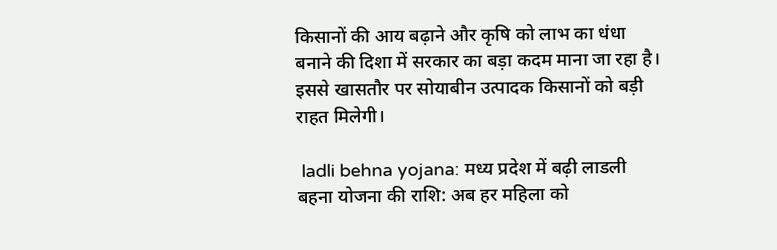किसानों की आय बढ़ाने और कृषि को लाभ का धंधा बनाने की दिशा में सरकार का बड़ा कदम माना जा रहा है। इससे खासतौर पर सोयाबीन उत्पादक किसानों को बड़ी राहत मिलेगी।

 ladli behna yojana: मध्य प्रदेश में बढ़ी लाडली बहना योजना की राशि: अब हर महिला को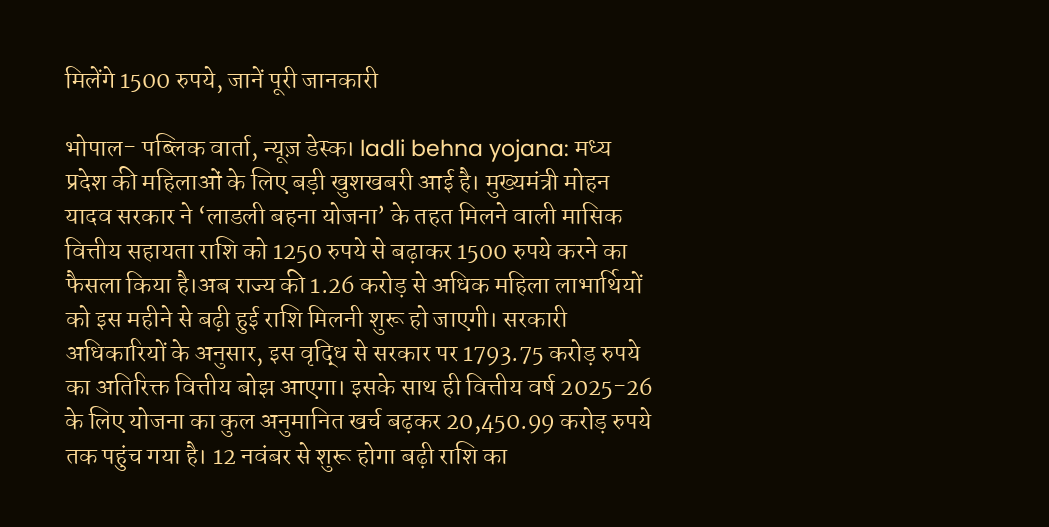मिलेंगे 1500 रुपये, जानें पूरी जानकारी

भोपाल- पब्लिक वार्ता, न्यूज़ डेस्क। ladli behna yojana: मध्य प्रदेश की महिलाओं के लिए बड़ी खुशखबरी आई है। मुख्यमंत्री मोहन यादव सरकार ने ‘लाडली बहना योजना’ के तहत मिलने वाली मासिक वित्तीय सहायता राशि को 1250 रुपये से बढ़ाकर 1500 रुपये करने का फैसला किया है।अब राज्य की 1.26 करोड़ से अधिक महिला लाभार्थियों को इस महीने से बढ़ी हुई राशि मिलनी शुरू हो जाएगी। सरकारी अधिकारियों के अनुसार, इस वृद्धि से सरकार पर 1793.75 करोड़ रुपये का अतिरिक्त वित्तीय बोझ आएगा। इसके साथ ही वित्तीय वर्ष 2025-26 के लिए योजना का कुल अनुमानित खर्च बढ़कर 20,450.99 करोड़ रुपये तक पहुंच गया है। 12 नवंबर से शुरू होगा बढ़ी राशि का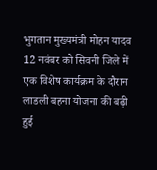भुगतान मुख्यमंत्री मोहन यादव 12 नवंबर को सिवनी जिले में एक विशेष कार्यक्रम के दौरान लाडली बहना योजना की बढ़ी हुई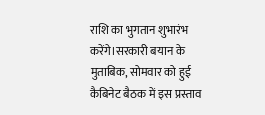राशि का भुगतान शुभारंभ करेंगे।सरकारी बयान के मुताबिक, सोमवार को हुई कैबिनेट बैठक में इस प्रस्ताव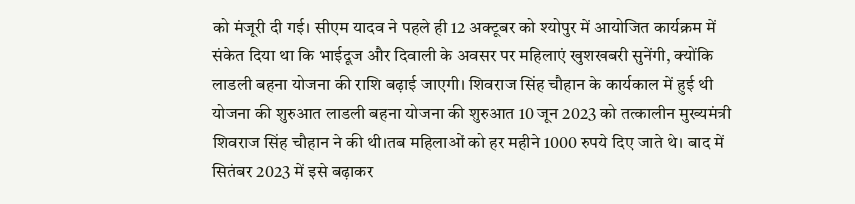को मंजूरी दी गई। सीएम यादव ने पहले ही 12 अक्टूबर को श्योपुर में आयोजित कार्यक्रम में संकेत दिया था कि भाईदूज और दिवाली के अवसर पर महिलाएं खुशखबरी सुनेंगी, क्योंकि लाडली बहना योजना की राशि बढ़ाई जाएगी। शिवराज सिंह चौहान के कार्यकाल में हुई थी योजना की शुरुआत लाडली बहना योजना की शुरुआत 10 जून 2023 को तत्कालीन मुख्यमंत्री शिवराज सिंह चौहान ने की थी।तब महिलाओं को हर महीने 1000 रुपये दिए जाते थे। बाद में सितंबर 2023 में इसे बढ़ाकर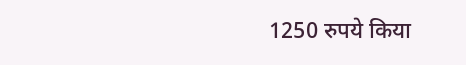1250 रुपये किया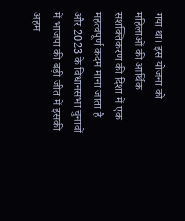गया था। इस योजना को महिलाओं की आर्थिक सशक्तिकरण की दिशा में एक महत्वपूर्ण कदम माना जाता है और 2023 के विधानसभा चुनावों में भाजपा की बड़ी जीत में इसकी अहम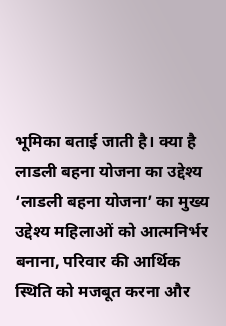भूमिका बताई जाती है। क्या है लाडली बहना योजना का उद्देश्य ‘लाडली बहना योजना’ का मुख्य उद्देश्य महिलाओं को आत्मनिर्भर बनाना, परिवार की आर्थिक स्थिति को मजबूत करना और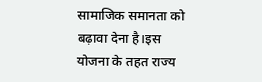सामाजिक समानता को बढ़ावा देना है।इस योजना के तहत राज्य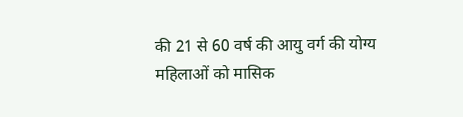की 21 से 60 वर्ष की आयु वर्ग की योग्य महिलाओं को मासिक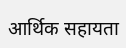आर्थिक सहायता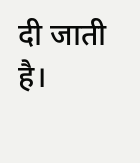दी जाती है।